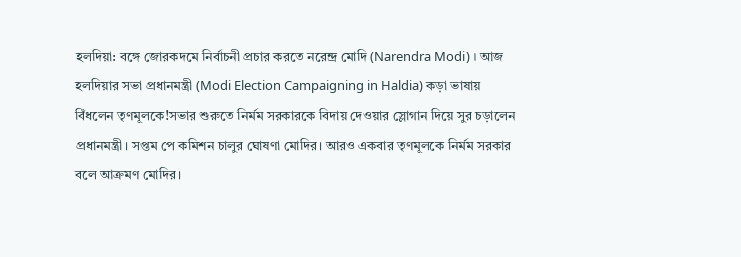হলদিয়া: বঙ্গে জোরকদমে নির্বাচনী প্রচার করতে নরেন্দ্র মোদি (Narendra Modi)। আজ হলদিয়ার সভা প্রধানমন্ত্রী (Modi Election Campaigning in Haldia) কড়া ভাষায় বিঁধলেন তৃণমূলকে!সভার শুরুতে নির্মম সরকারকে বিদায় দেওয়ার স্লোগান দিয়ে সুর চড়ালেন প্রধানমন্ত্রী। সপ্তম পে কমিশন চালুর ঘোষণা মোদির। আরও একবার তৃণমূলকে নির্মম সরকার বলে আক্রমণ মোদির।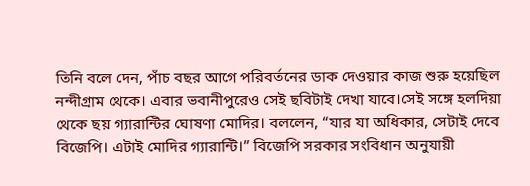তিনি বলে দেন, পাঁচ বছর আগে পরিবর্তনের ডাক দেওয়ার কাজ শুরু হয়েছিল নন্দীগ্রাম থেকে। এবার ভবানীপুরেও সেই ছবিটাই দেখা যাবে।সেই সঙ্গে হলদিয়া থেকে ছয় গ্যারান্টির ঘোষণা মোদির। বললেন, “যার যা অধিকার, সেটাই দেবে বিজেপি। এটাই মোদির গ্যারান্টি।” বিজেপি সরকার সংবিধান অনুযায়ী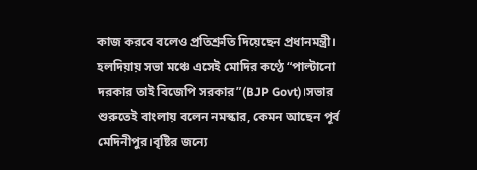কাজ করবে বলেও প্রতিশ্রুতি দিয়েছেন প্রধানমন্ত্রী।
হলদিয়ায় সভা মঞ্চে এসেই মোদির কণ্ঠে “পাল্টানো দরকার তাই বিজেপি সরকার”(BJP Govt)।সভার শুরুতেই বাংলায় বলেন নমস্কার, কেমন আছেন পূর্ব মেদিনীপুর।বৃষ্টির জন্যে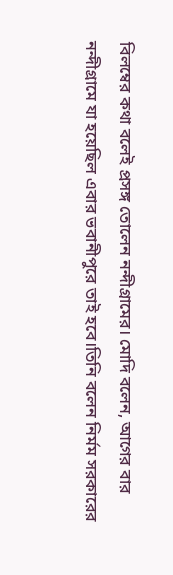বিলম্বের কথা বলেই প্রসঙ্গ তোলেন নন্দীগ্রামের। মোদি বলেন, আগের বার নন্দীগ্রামে যা হয়েছিল এবার ভবানীপুরে তাই হবে।তিনি বলেন নির্মম সরকারের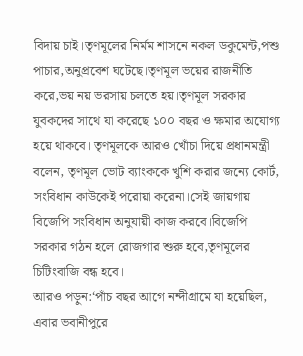বিদায় চাই।তৃণমূলের নির্মম শাসনে নকল ডকুমেন্ট,পশু পাচার,অনুপ্রবেশ ঘটেছে।তৃণমূল ভয়ের রাজনীতি করে,ভয় নয় ভরসায় চলতে হয়।তৃণমূল সরকার যুবকদের সাথে যা করেছে ১০০ বছর ও ক্ষমার অযোগ্য হয়ে থাকবে। তৃণমূলকে আরও খোঁচা দিয়ে প্রধানমন্ত্রী বলেন, তৃণমূল ভোট ব্যাংককে খুশি করার জন্যে কোর্ট, সংবিধান কাউকেই পরোয়া করেনা।সেই জায়গায় বিজেপি সংবিধান অনুযায়ী কাজ করবে।বিজেপি সরকার গঠন হলে রোজগার শুরু হবে,তৃণমূলের চিটিংবাজি বন্ধ হবে।
আরও পড়ুন:‘পাঁচ বছর আগে নন্দীগ্রামে যা হয়েছিল, এবার ভবানীপুরে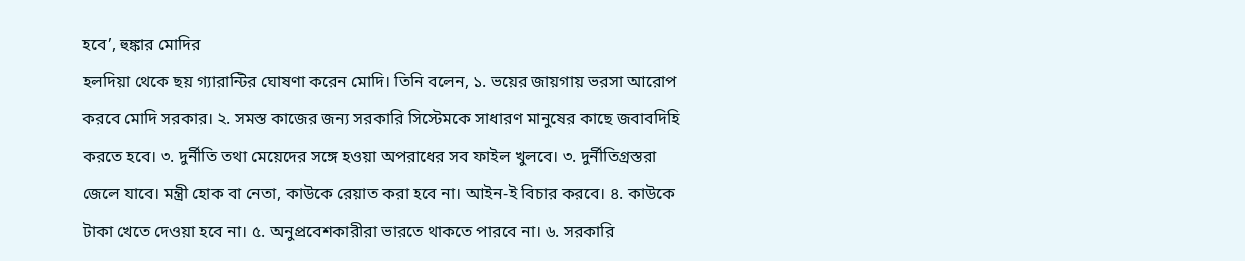হবে’, হুঙ্কার মোদির
হলদিয়া থেকে ছয় গ্যারান্টির ঘোষণা করেন মোদি। তিনি বলেন, ১. ভয়ের জায়গায় ভরসা আরোপ করবে মোদি সরকার। ২. সমস্ত কাজের জন্য সরকারি সিস্টেমকে সাধারণ মানুষের কাছে জবাবদিহি করতে হবে। ৩. দুর্নীতি তথা মেয়েদের সঙ্গে হওয়া অপরাধের সব ফাইল খুলবে। ৩. দুর্নীতিগ্রস্তরা জেলে যাবে। মন্ত্রী হোক বা নেতা, কাউকে রেয়াত করা হবে না। আইন-ই বিচার করবে। ৪. কাউকে টাকা খেতে দেওয়া হবে না। ৫. অনুপ্রবেশকারীরা ভারতে থাকতে পারবে না। ৬. সরকারি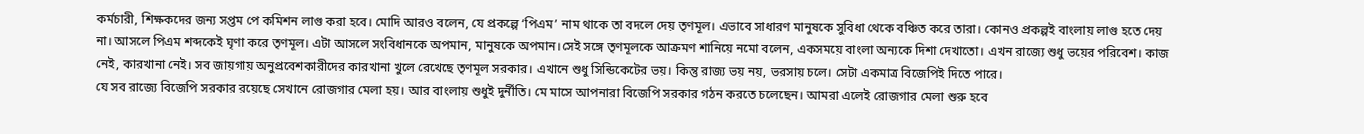কর্মচারী, শিক্ষকদের জন্য সপ্তম পে কমিশন লাগু করা হবে। মোদি আরও বলেন, যে প্রকল্পে ‘পিএম’ নাম থাকে তা বদলে দেয় তৃণমূল। এভাবে সাধারণ মানুষকে সুবিধা থেকে বঞ্চিত করে তারা। কোনও প্রকল্পই বাংলায় লাগু হতে দেয় না। আসলে পিএম শব্দকেই ঘৃণা করে তৃণমূল। এটা আসলে সংবিধানকে অপমান, মানুষকে অপমান।সেই সঙ্গে তৃণমূলকে আক্রমণ শানিয়ে নমো বলেন, একসময়ে বাংলা অন্যকে দিশা দেখাতো। এখন রাজ্যে শুধু ভয়ের পরিবেশ। কাজ নেই, কারখানা নেই। সব জায়গায় অনুপ্রবেশকারীদের কারখানা খুলে রেখেছে তৃণমূল সরকার। এখানে শুধু সিন্ডিকেটের ভয়। কিন্তু রাজ্য ভয় নয়, ভরসায় চলে। সেটা একমাত্র বিজেপিই দিতে পারে।
যে সব রাজ্যে বিজেপি সরকার রয়েছে সেখানে রোজগার মেলা হয়। আর বাংলায় শুধুই দুর্নীতি। মে মাসে আপনারা বিজেপি সরকার গঠন করতে চলেছেন। আমরা এলেই রোজগার মেলা শুরু হবে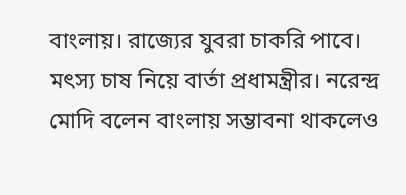বাংলায়। রাজ্যের যুবরা চাকরি পাবে। মৎস্য চাষ নিয়ে বার্তা প্রধামন্ত্রীর। নরেন্দ্র মোদি বলেন বাংলায় সম্ভাবনা থাকলেও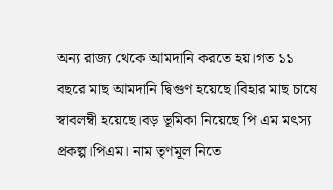অন্য রাজ্য থেকে আমদানি করতে হয়।গত ১১ বছরে মাছ আমদানি দ্বিগুণ হয়েছে।বিহার মাছ চাষে স্বাবলম্বী হয়েছে।বড় ভূমিকা নিয়েছে পি এম মৎস্য প্রকল্প।পিএম। নাম তৃণমূল নিতে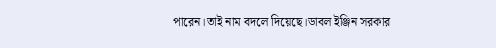পারেন।তাই নাম বদলে দিয়েছে।ডাবল ইঞ্জিন সরকার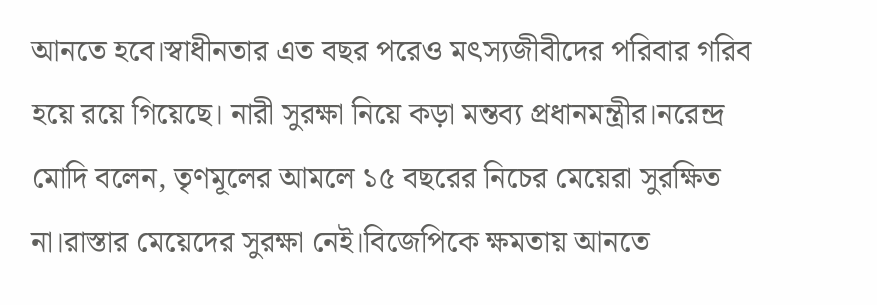আনতে হবে।স্বাধীনতার এত বছর পরেও মৎস্যজীবীদের পরিবার গরিব হয়ে রয়ে গিয়েছে। নারী সুরক্ষা নিয়ে কড়া মন্তব্য প্রধানমন্ত্রীর।নরেন্দ্র মোদি বলেন, তৃণমূলের আমলে ১৫ বছরের নিচের মেয়েরা সুরক্ষিত না।রাস্তার মেয়েদের সুরক্ষা নেই।বিজেপিকে ক্ষমতায় আনতে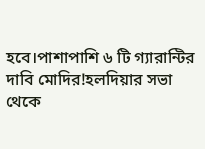হবে।পাশাপাশি ৬ টি গ্যারান্টির দাবি মোদির!হলদিয়ার সভা থেকে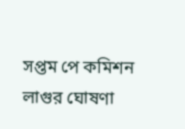সপ্তম পে কমিশন লাগুর ঘোষণা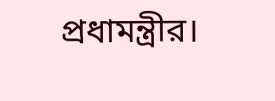প্রধামন্ত্রীর।